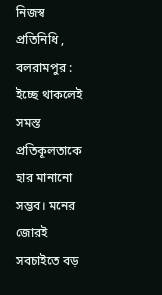নিজস্ব প্রতিনিধি , বলরামপুর :
ইচ্ছে থাকলেই সমস্ত প্রতিকূলতাকে হার মানানো সম্ভব। মনের জোরই সবচাইতে বড়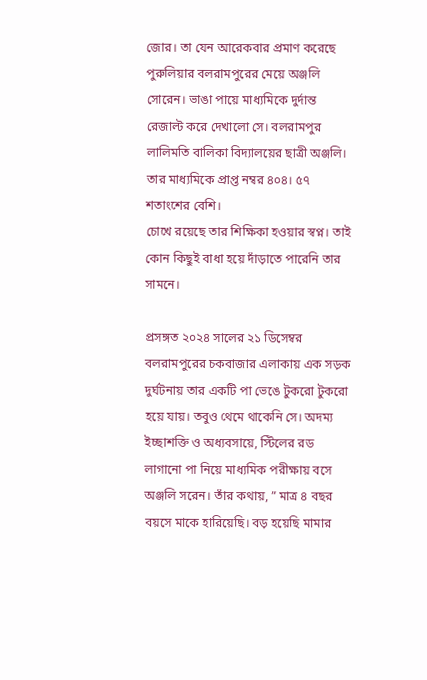জোর। তা যেন আরেকবার প্রমাণ করেছে পুরুলিয়ার বলরামপুরের মেয়ে অঞ্জলি সোরেন। ভাঙা পায়ে মাধ্যমিকে দুর্দান্ত রেজাল্ট করে দেখালো সে। বলরামপুর লালিমতি বালিকা বিদ্যালয়ের ছাত্রী অঞ্জলি। তার মাধ্যমিকে প্রাপ্ত নম্বর ৪০৪। ৫৭ শতাংশের বেশি।
চোখে রয়েছে তার শিক্ষিকা হওয়ার স্বপ্ন। তাই কোন কিছুই বাধা হয়ে দাঁড়াতে পারেনি তার সামনে।

প্রসঙ্গত ২০২৪ সালের ২১ ডিসেম্বর বলরামপুরের চকবাজার এলাকায় এক সড়ক দুর্ঘটনায় তার একটি পা ভেঙে টুকরো টুকরো হয়ে যায়। তবুও থেমে থাকেনি সে। অদম্য ইচ্ছাশক্তি ও অধ্যবসায়ে, স্টিলের রড লাগানো পা নিয়ে মাধ্যমিক পরীক্ষায় বসে অঞ্জলি সরেন। তাঁর কথায়, ” মাত্র ৪ বছর বয়সে মাকে হারিয়েছি। বড় হয়েছি মামার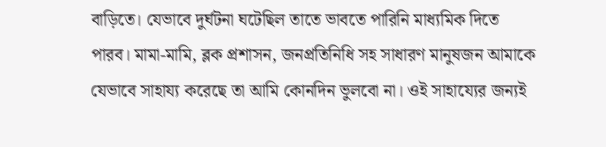বাড়িতে। যেভাবে দুর্ঘটনা ঘটেছিল তাতে ভাবতে পারিনি মাধ্যমিক দিতে পারব। মামা-মামি, ব্লক প্রশাসন, জনপ্রতিনিধি সহ সাধারণ মানুষজন আমাকে যেভাবে সাহায্য করেছে তা আমি কোনদিন ভুলবো না। ওই সাহায্যের জন্যই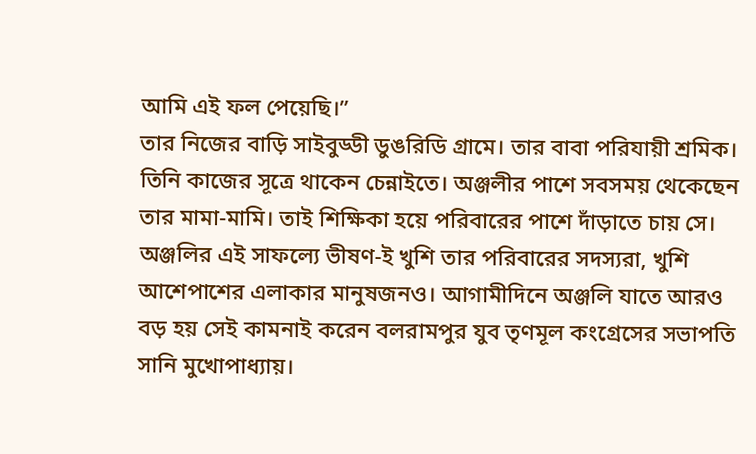আমি এই ফল পেয়েছি।”
তার নিজের বাড়ি সাইবুড্ডী ডুঙরিডি গ্রামে। তার বাবা পরিযায়ী শ্রমিক। তিনি কাজের সূত্রে থাকেন চেন্নাইতে। অঞ্জলীর পাশে সবসময় থেকেছেন তার মামা-মামি। তাই শিক্ষিকা হয়ে পরিবারের পাশে দাঁড়াতে চায় সে। অঞ্জলির এই সাফল্যে ভীষণ-ই খুশি তার পরিবারের সদস্যরা, খুশি আশেপাশের এলাকার মানুষজনও। আগামীদিনে অঞ্জলি যাতে আরও বড় হয় সেই কামনাই করেন বলরামপুর যুব তৃণমূল কংগ্রেসের সভাপতি সানি মুখোপাধ্যায়।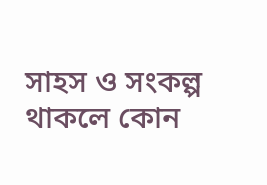সাহস ও সংকল্প থাকলে কোন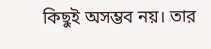কিছুই অসম্ভব নয়। তার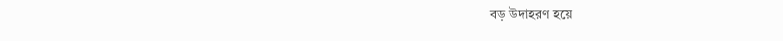বড় উদাহরণ হয়ে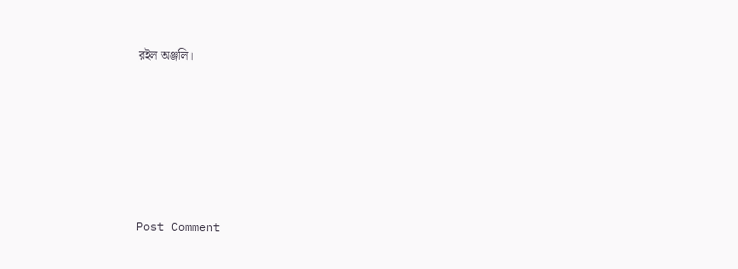রইল অঞ্জলি।









Post Comment